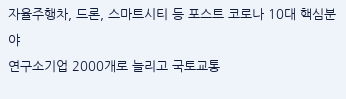자율주행차, 드론, 스마트시티 등 포스트 코로나 10대 핵심분야
연구소기업 2000개로 늘리고 국토교통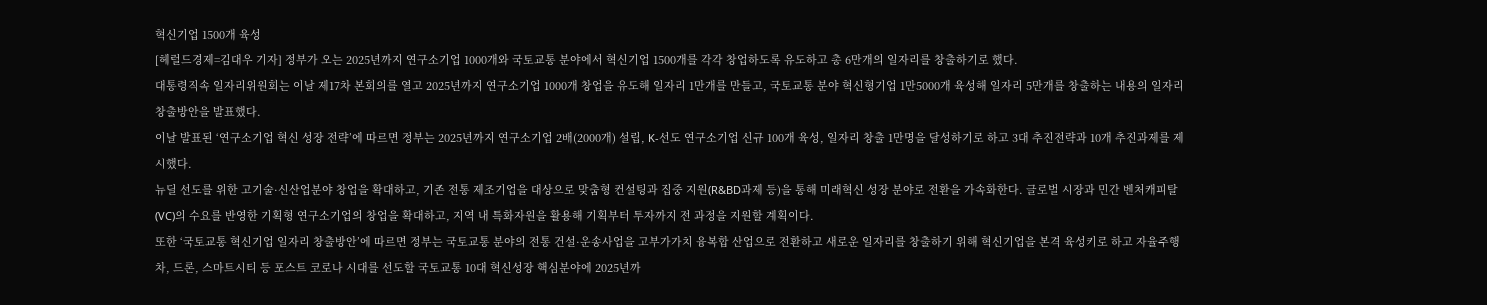혁신기업 1500개 육성
[헤럴드경제=김대우 기자] 정부가 오는 2025년까지 연구소기업 1000개와 국토교통 분야에서 혁신기업 1500개를 각각 창업하도록 유도하고 총 6만개의 일자리를 창출하기로 했다.
대통령직속 일자리위원회는 이날 제17차 본회의를 열고 2025년까지 연구소기업 1000개 창업을 유도해 일자리 1만개를 만들고, 국토교통 분야 혁신형기업 1만5000개 육성해 일자리 5만개를 창출하는 내용의 일자리 창출방안을 발표했다.
이날 발표된 ‘연구소기업 혁신 성장 전략’에 따르면 정부는 2025년까지 연구소기업 2배(2000개) 설립, K-선도 연구소기업 신규 100개 육성, 일자리 창출 1만명을 달성하기로 하고 3대 추진전략과 10개 추진과제를 제시했다.
뉴딜 선도를 위한 고기술·신산업분야 창업을 확대하고, 기존 전통 제조기업을 대상으로 맞춤형 컨설팅과 집중 지원(R&BD과제 등)을 통해 미래혁신 성장 분야로 전환을 가속화한다. 글로벌 시장과 민간 벤처캐피탈(VC)의 수요를 반영한 기획형 연구소기업의 창업을 확대하고, 지역 내 특화자원을 활용해 기획부터 투자까지 전 과정을 지원할 계획이다.
또한 ‘국토교통 혁신기업 일자리 창출방안’에 따르면 정부는 국토교통 분야의 전통 건설·운송사업을 고부가가치 융복합 산업으로 전환하고 새로운 일자리를 창출하기 위해 혁신기업을 본격 육성키로 하고 자율주행차, 드론, 스마트시티 등 포스트 코로나 시대를 선도할 국토교통 10대 혁신성장 핵심분야에 2025년까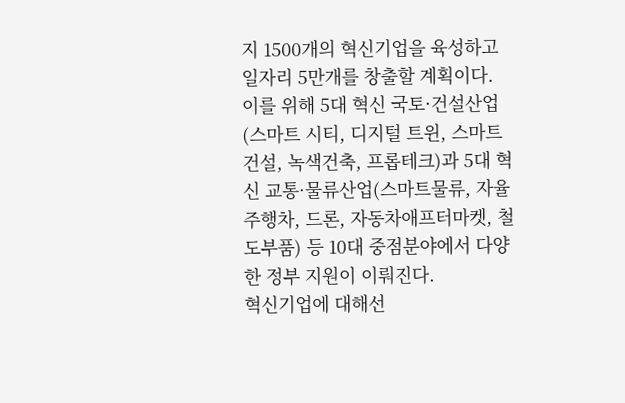지 1500개의 혁신기업을 육성하고 일자리 5만개를 창출할 계획이다.
이를 위해 5대 혁신 국토·건설산업(스마트 시티, 디지털 트윈, 스마트건설, 녹색건축, 프롭테크)과 5대 혁신 교통·물류산업(스마트물류, 자율주행차, 드론, 자동차애프터마켓, 철도부품) 등 10대 중점분야에서 다양한 정부 지원이 이뤄진다.
혁신기업에 대해선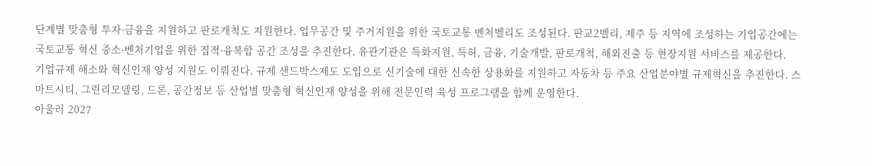단계별 맞춤형 투자·금융을 지원하고 판로개척도 지원한다. 업무공간 및 주거지원을 위한 국토교통 벤처벨리도 조성된다. 판교2벨리, 제주 등 지역에 조성하는 기업공간에는 국토교통 혁신 중소·벤처기업을 위한 집적·융복합 공간 조성을 추진한다. 유관기관은 특화지원, 특허, 금융, 기술개발, 판로개척, 해외진출 등 현장지원 서비스를 제공한다.
기업규제 해소와 혁신인재 양성 지원도 이뤄진다. 규제 샌드박스제도 도입으로 신기술에 대한 신속한 상용화를 지원하고 자동차 등 주요 산업분야별 규제혁신을 추진한다. 스마트시티, 그린리모델링, 드론, 공간정보 등 산업별 맞춤형 혁신인재 양성을 위해 전문인력 육성 프로그램을 함께 운영한다.
아울러 2027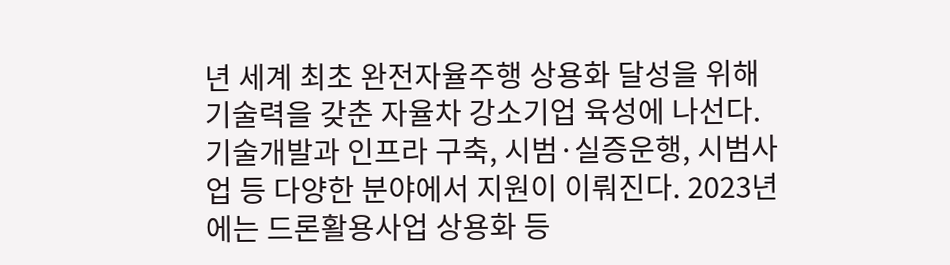년 세계 최초 완전자율주행 상용화 달성을 위해 기술력을 갖춘 자율차 강소기업 육성에 나선다. 기술개발과 인프라 구축, 시범·실증운행, 시범사업 등 다양한 분야에서 지원이 이뤄진다. 2023년에는 드론활용사업 상용화 등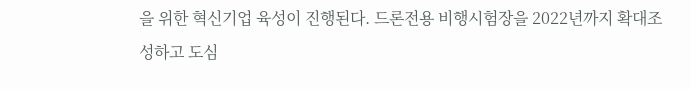을 위한 혁신기업 육성이 진행된다. 드론전용 비행시험장을 2022년까지 확대조성하고 도심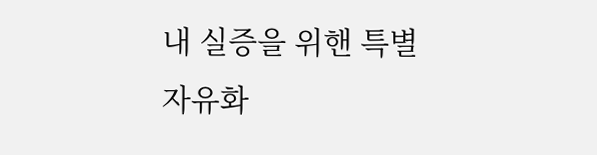내 실증을 위핸 특별자유화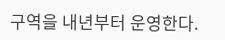구역을 내년부터 운영한다.